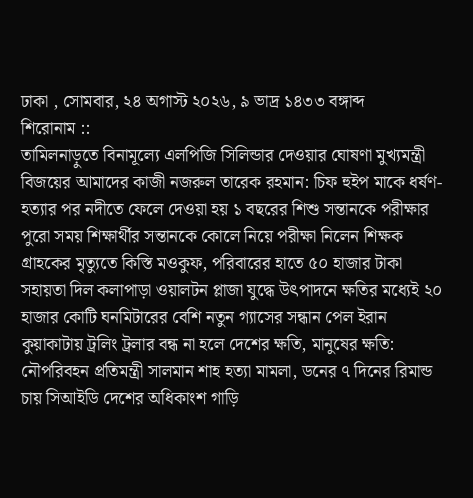ঢাকা , সোমবার, ২৪ অগাস্ট ২০২৬, ৯ ভাদ্র ১৪৩৩ বঙ্গাব্দ
শিরোনাম ::
তামিলনাড়ুতে বিনামূল্যে এলপিজি সিলিন্ডার দেওয়ার ঘোষণা মুখ্যমন্ত্রী বিজয়ের আমাদের কাজী নজরুল তারেক রহমান: চিফ হুইপ মাকে ধর্ষণ-হত্যার পর নদীতে ফেলে দেওয়া হয় ১ বছরের শিশু সন্তানকে পরীক্ষার পুরো সময় শিক্ষার্থীর সন্তানকে কোলে নিয়ে পরীক্ষা নিলেন শিক্ষক গ্রাহকের মৃত্যুতে কিস্তি মওকুফ, পরিবারের হাতে ৫০ হাজার টাকা সহায়তা দিল কলাপাড়া ওয়ালটন প্লাজা যুদ্ধে উৎপাদনে ক্ষতির মধ্যেই ২০ হাজার কোটি ঘনমিটারের বেশি নতুন গ্যাসের সন্ধান পেল ইরান কুয়াকাটায় ট্রলিং ট্রলার বন্ধ না হলে দেশের ক্ষতি, মানুষের ক্ষতি: নৌপরিবহন প্রতিমন্ত্রী সালমান শাহ হত্যা মামলা, ডনের ৭ দিনের রিমান্ড চায় সিআইডি দেশের অধিকাংশ গাড়ি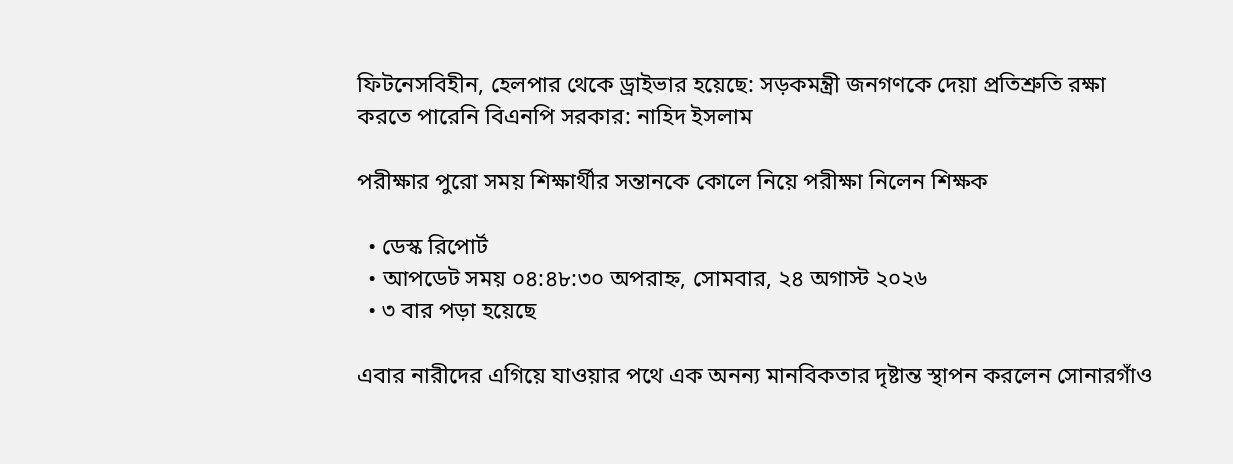ফিটনেসবিহীন, হেলপার থেকে ড্রাইভার হয়েছে: সড়কমন্ত্রী জনগণকে দেয়া প্রতিশ্রুতি রক্ষা করতে পারেনি বিএনপি সরকার: নাহিদ ইসলাম

পরীক্ষার পুরো সময় শিক্ষার্থীর সন্তানকে কোলে নিয়ে পরীক্ষা নিলেন শিক্ষক

  • ডেস্ক রিপোর্ট
  • আপডেট সময় ০৪:৪৮:৩০ অপরাহ্ন, সোমবার, ২৪ অগাস্ট ২০২৬
  • ৩ বার পড়া হয়েছে

এবার নারীদের এগিয়ে যাওয়ার পথে এক অনন্য মানবিকতার দৃষ্টান্ত স্থাপন করলেন সোনারগাঁও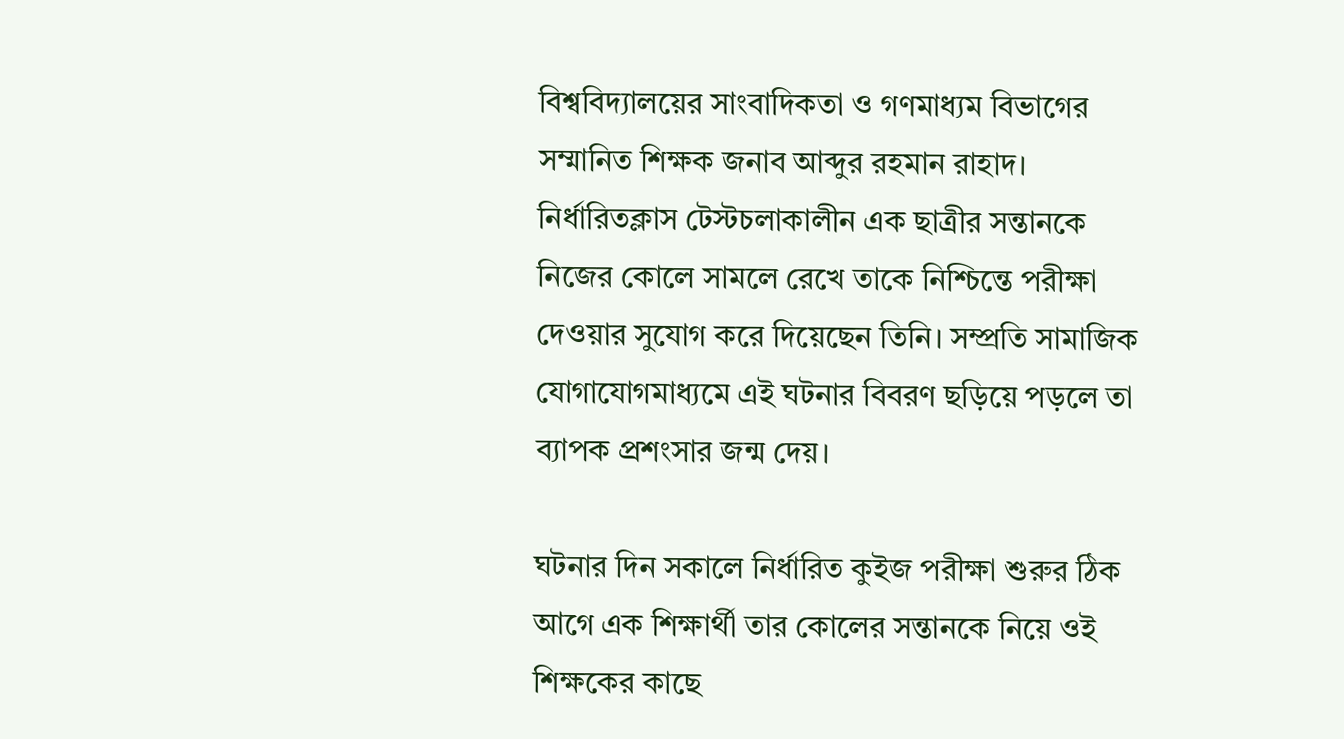বিশ্ববিদ্যালয়ের সাংবাদিকতা ও গণমাধ্যম বিভাগের সম্মানিত শিক্ষক জনাব আব্দুর রহমান রাহাদ। নির্ধারিতক্লাস টেস্টচলাকালীন এক ছাত্রীর সন্তানকে নিজের কোলে সামলে রেখে তাকে নিশ্চিন্তে পরীক্ষা দেওয়ার সুযোগ করে দিয়েছেন তিনি। সম্প্রতি সামাজিক যোগাযোগমাধ্যমে এই ঘটনার বিবরণ ছড়িয়ে পড়লে তা ব্যাপক প্রশংসার জন্ম দেয়।

ঘটনার দিন সকালে নির্ধারিত কুইজ পরীক্ষা শুরুর ঠিক আগে এক শিক্ষার্থী তার কোলের সন্তানকে নিয়ে ওই শিক্ষকের কাছে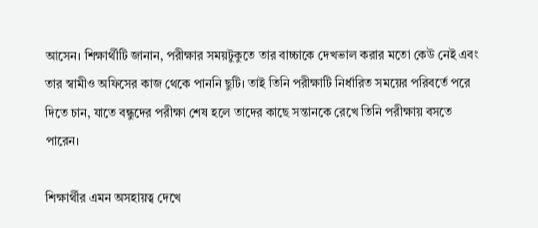আসেন। শিক্ষার্থীটি জানান, পরীক্ষার সময়টুকুতে তার বাচ্চাকে দেখভাল করার মতো কেউ নেই এবং তার স্বামীও অফিসের কাজ থেকে পাননি ছুটি। তাই তিনি পরীক্ষাটি নির্ধারিত সময়ের পরিবর্তে পরে দিতে চান, যাতে বন্ধুদের পরীক্ষা শেষ হলে তাদের কাছে সন্তানকে রেখে তিনি পরীক্ষায় বসতে পারেন।

শিক্ষার্থীর এমন অসহায়ত্ব দেখে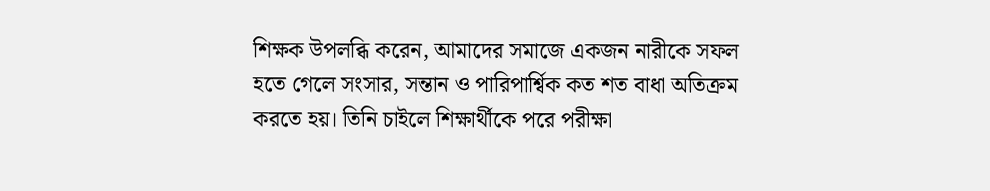শিক্ষক উপলব্ধি করেন, আমাদের সমাজে একজন নারীকে সফল হতে গেলে সংসার, সন্তান ও পারিপার্শ্বিক কত শত বাধা অতিক্রম করতে হয়। তিনি চাইলে শিক্ষার্থীকে পরে পরীক্ষা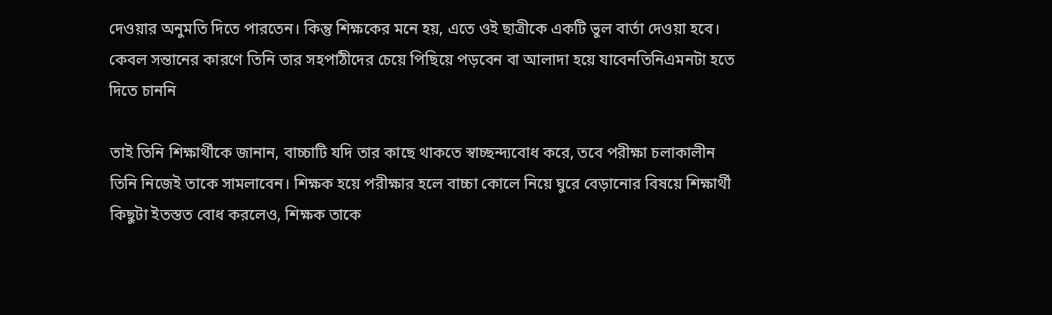দেওয়ার অনুমতি দিতে পারতেন। কিন্তু শিক্ষকের মনে হয়, এতে ওই ছাত্রীকে একটি ভুল বার্তা দেওয়া হবে। কেবল সন্তানের কারণে তিনি তার সহপাঠীদের চেয়ে পিছিয়ে পড়বেন বা আলাদা হয়ে যাবেনতিনিএমনটা হতে দিতে চাননি

তাই তিনি শিক্ষার্থীকে জানান, বাচ্চাটি যদি তার কাছে থাকতে স্বাচ্ছন্দ্যবোধ করে, তবে পরীক্ষা চলাকালীন তিনি নিজেই তাকে সামলাবেন। শিক্ষক হয়ে পরীক্ষার হলে বাচ্চা কোলে নিয়ে ঘুরে বেড়ানোর বিষয়ে শিক্ষার্থী কিছুটা ইতস্তত বোধ করলেও, শিক্ষক তাকে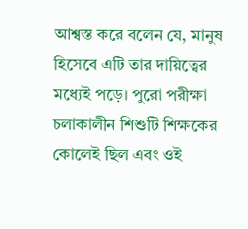আশ্বস্ত করে বলেন যে, মানুষ হিসেবে এটি তার দায়িত্বের মধ্যেই পড়ে। পুরো পরীক্ষা চলাকালীন শিশুটি শিক্ষকের কোলেই ছিল এবং ওই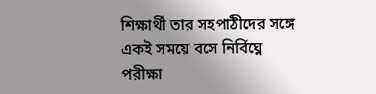শিক্ষার্থী তার সহপাঠীদের সঙ্গে একই সময়ে বসে নির্বিঘ্নে পরীক্ষা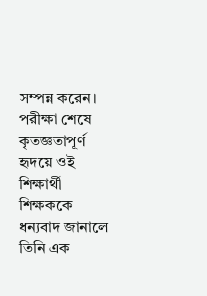সম্পন্ন করেন। পরীক্ষা শেষে কৃতজ্ঞতাপূর্ণ হৃদয়ে ওই শিক্ষার্থী শিক্ষককে ধন্যবাদ জানালে তিনি এক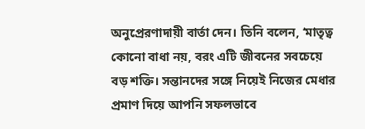অনুপ্রেরণাদায়ী বার্তা দেন। তিনি বলেন, ‘মাতৃত্ব কোনো বাধা নয়, বরং এটি জীবনের সবচেয়ে বড় শক্তি। সন্তানদের সঙ্গে নিয়েই নিজের মেধার প্রমাণ দিয়ে আপনি সফলভাবে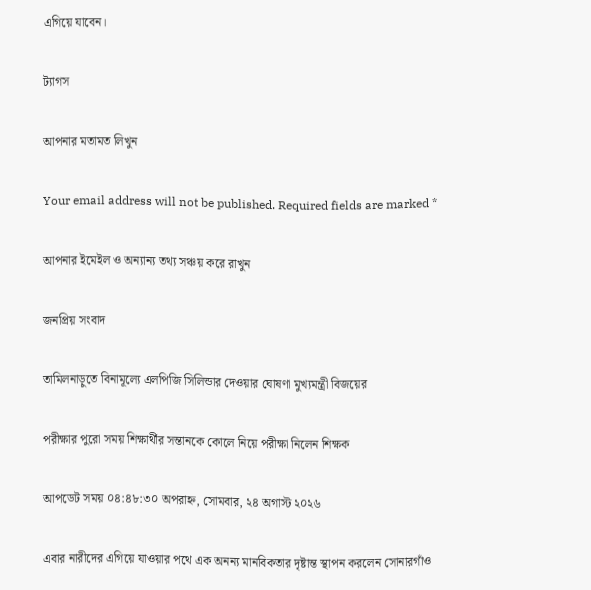এগিয়ে যাবেন।

ট্যাগস

আপনার মতামত লিখুন

Your email address will not be published. Required fields are marked *

আপনার ইমেইল ও অন্যান্য তথ্য সঞ্চয় করে রাখুন

জনপ্রিয় সংবাদ

তামিলনাড়ুতে বিনামূল্যে এলপিজি সিলিন্ডার দেওয়ার ঘোষণা মুখ্যমন্ত্রী বিজয়ের

পরীক্ষার পুরো সময় শিক্ষার্থীর সন্তানকে কোলে নিয়ে পরীক্ষা নিলেন শিক্ষক

আপডেট সময় ০৪:৪৮:৩০ অপরাহ্ন, সোমবার, ২৪ অগাস্ট ২০২৬

এবার নারীদের এগিয়ে যাওয়ার পথে এক অনন্য মানবিকতার দৃষ্টান্ত স্থাপন করলেন সোনারগাঁও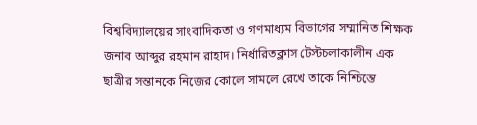বিশ্ববিদ্যালয়ের সাংবাদিকতা ও গণমাধ্যম বিভাগের সম্মানিত শিক্ষক জনাব আব্দুর রহমান রাহাদ। নির্ধারিতক্লাস টেস্টচলাকালীন এক ছাত্রীর সন্তানকে নিজের কোলে সামলে রেখে তাকে নিশ্চিন্তে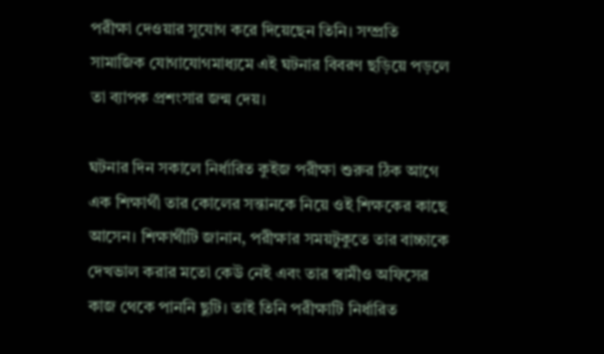পরীক্ষা দেওয়ার সুযোগ করে দিয়েছেন তিনি। সম্প্রতি সামাজিক যোগাযোগমাধ্যমে এই ঘটনার বিবরণ ছড়িয়ে পড়লে তা ব্যাপক প্রশংসার জন্ম দেয়।

ঘটনার দিন সকালে নির্ধারিত কুইজ পরীক্ষা শুরুর ঠিক আগে এক শিক্ষার্থী তার কোলের সন্তানকে নিয়ে ওই শিক্ষকের কাছে আসেন। শিক্ষার্থীটি জানান, পরীক্ষার সময়টুকুতে তার বাচ্চাকে দেখভাল করার মতো কেউ নেই এবং তার স্বামীও অফিসের কাজ থেকে পাননি ছুটি। তাই তিনি পরীক্ষাটি নির্ধারিত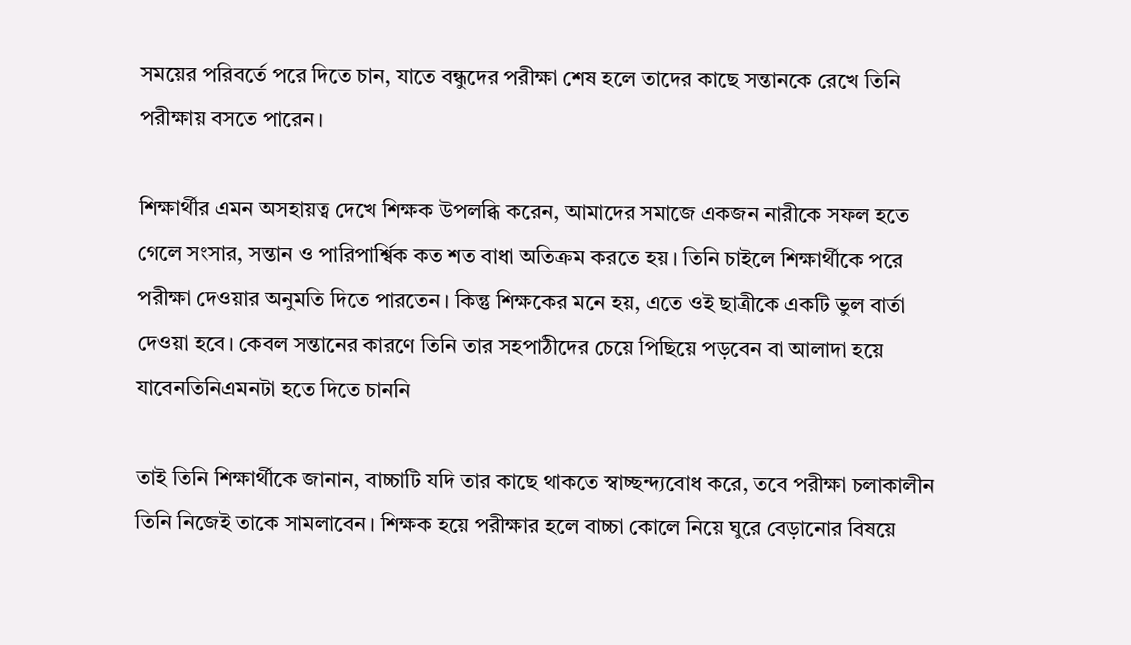সময়ের পরিবর্তে পরে দিতে চান, যাতে বন্ধুদের পরীক্ষা শেষ হলে তাদের কাছে সন্তানকে রেখে তিনি পরীক্ষায় বসতে পারেন।

শিক্ষার্থীর এমন অসহায়ত্ব দেখে শিক্ষক উপলব্ধি করেন, আমাদের সমাজে একজন নারীকে সফল হতে গেলে সংসার, সন্তান ও পারিপার্শ্বিক কত শত বাধা অতিক্রম করতে হয়। তিনি চাইলে শিক্ষার্থীকে পরে পরীক্ষা দেওয়ার অনুমতি দিতে পারতেন। কিন্তু শিক্ষকের মনে হয়, এতে ওই ছাত্রীকে একটি ভুল বার্তা দেওয়া হবে। কেবল সন্তানের কারণে তিনি তার সহপাঠীদের চেয়ে পিছিয়ে পড়বেন বা আলাদা হয়ে যাবেনতিনিএমনটা হতে দিতে চাননি

তাই তিনি শিক্ষার্থীকে জানান, বাচ্চাটি যদি তার কাছে থাকতে স্বাচ্ছন্দ্যবোধ করে, তবে পরীক্ষা চলাকালীন তিনি নিজেই তাকে সামলাবেন। শিক্ষক হয়ে পরীক্ষার হলে বাচ্চা কোলে নিয়ে ঘুরে বেড়ানোর বিষয়ে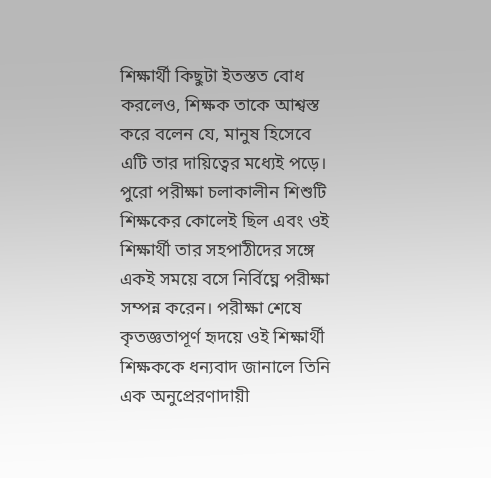শিক্ষার্থী কিছুটা ইতস্তত বোধ করলেও, শিক্ষক তাকে আশ্বস্ত করে বলেন যে, মানুষ হিসেবে এটি তার দায়িত্বের মধ্যেই পড়ে। পুরো পরীক্ষা চলাকালীন শিশুটি শিক্ষকের কোলেই ছিল এবং ওই শিক্ষার্থী তার সহপাঠীদের সঙ্গে একই সময়ে বসে নির্বিঘ্নে পরীক্ষা সম্পন্ন করেন। পরীক্ষা শেষে কৃতজ্ঞতাপূর্ণ হৃদয়ে ওই শিক্ষার্থী শিক্ষককে ধন্যবাদ জানালে তিনি এক অনুপ্রেরণাদায়ী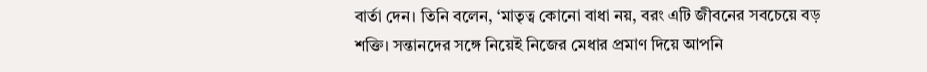বার্তা দেন। তিনি বলেন, ‘মাতৃত্ব কোনো বাধা নয়, বরং এটি জীবনের সবচেয়ে বড় শক্তি। সন্তানদের সঙ্গে নিয়েই নিজের মেধার প্রমাণ দিয়ে আপনি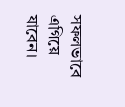সফলভাবে এগিয়ে যাবেন।